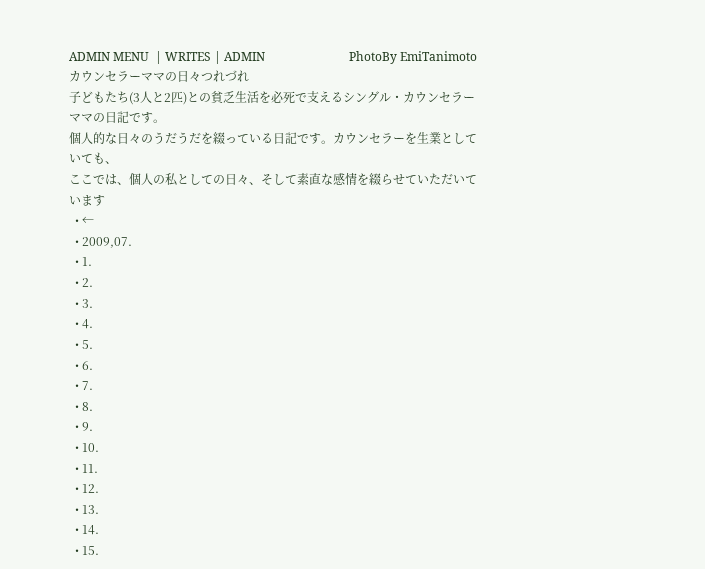ADMIN MENU  | WRITES | ADMIN                            PhotoBy EmiTanimoto
カウンセラーママの日々つれづれ
子どもたち(3人と2匹)との貧乏生活を必死で支えるシングル・カウンセラーママの日記です。
個人的な日々のうだうだを綴っている日記です。カウンセラーを生業としていても、
ここでは、個人の私としての日々、そして素直な感情を綴らせていただいています
  • ←
  • 2009,07.
  • 1.
  • 2.
  • 3.
  • 4.
  • 5.
  • 6.
  • 7.
  • 8.
  • 9.
  • 10.
  • 11.
  • 12.
  • 13.
  • 14.
  • 15.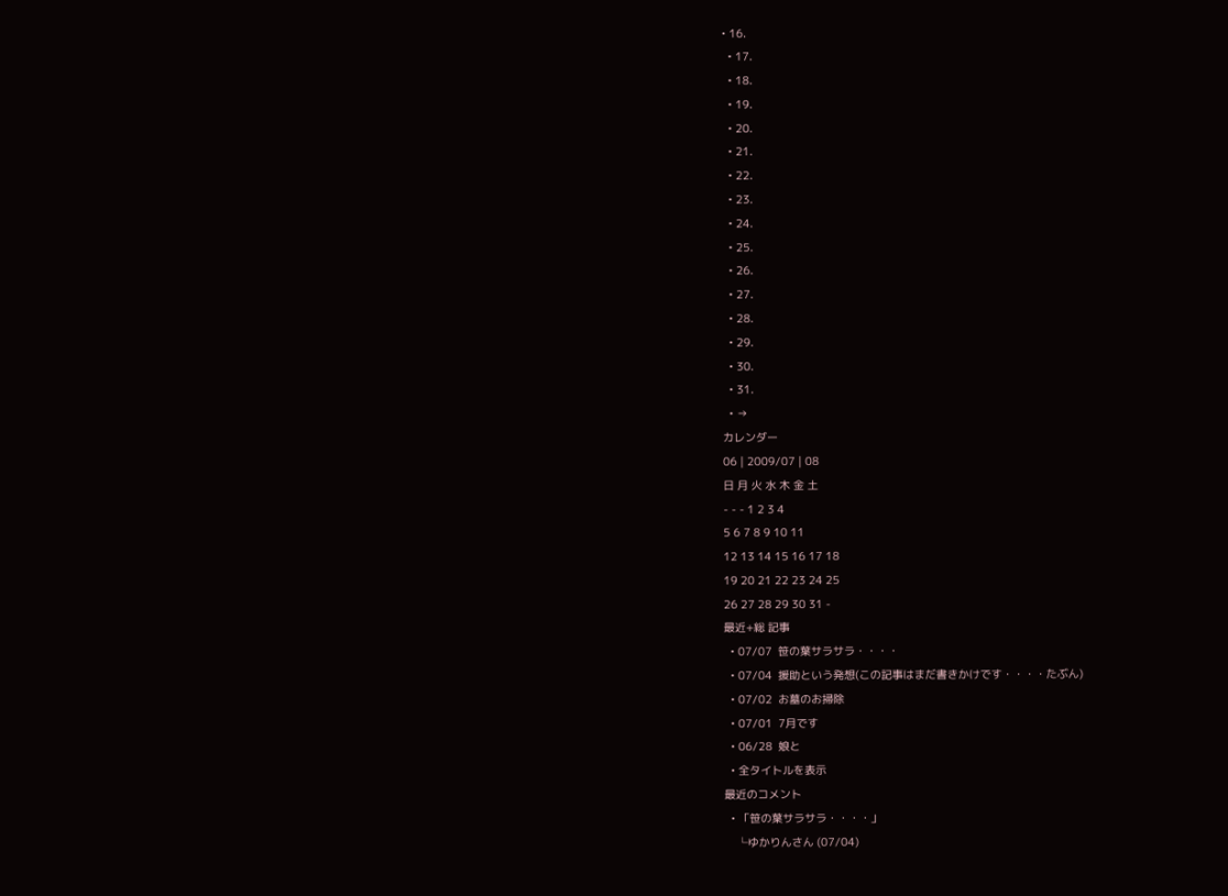• 16.
  • 17.
  • 18.
  • 19.
  • 20.
  • 21.
  • 22.
  • 23.
  • 24.
  • 25.
  • 26.
  • 27.
  • 28.
  • 29.
  • 30.
  • 31.
  • →
カレンダー
06 | 2009/07 | 08
日 月 火 水 木 金 土
- - - 1 2 3 4
5 6 7 8 9 10 11
12 13 14 15 16 17 18
19 20 21 22 23 24 25
26 27 28 29 30 31 -
最近+総 記事
  • 07/07  笹の葉サラサラ・・・・
  • 07/04  援助という発想(この記事はまだ書きかけです・・・・たぶん)
  • 07/02  お墓のお掃除
  • 07/01  7月です
  • 06/28  娘と
  • 全タイトルを表示
最近のコメント
  • 「笹の葉サラサラ・・・・」
    └ゆかりんさん (07/04)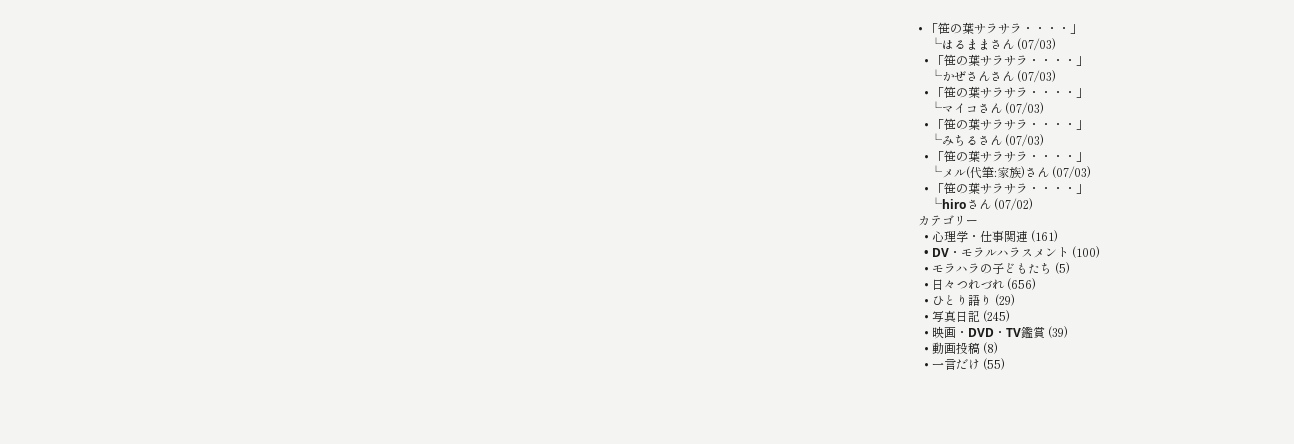• 「笹の葉サラサラ・・・・」
    └はるままさん (07/03)
  • 「笹の葉サラサラ・・・・」
    └かぜさんさん (07/03)
  • 「笹の葉サラサラ・・・・」
    └マイコさん (07/03)
  • 「笹の葉サラサラ・・・・」
    └みちるさん (07/03)
  • 「笹の葉サラサラ・・・・」
    └メル(代筆:家族)さん (07/03)
  • 「笹の葉サラサラ・・・・」
    └hiroさん (07/02)
カテゴリー
  • 心理学・仕事関連 (161)
  • DV・モラルハラスメント (100)
  • モラハラの子どもたち (5)
  • 日々つれづれ (656)
  • ひとり語り (29)
  • 写真日記 (245)
  • 映画・DVD・TV鑑賞 (39)
  • 動画投稿 (8)
  • 一言だけ (55)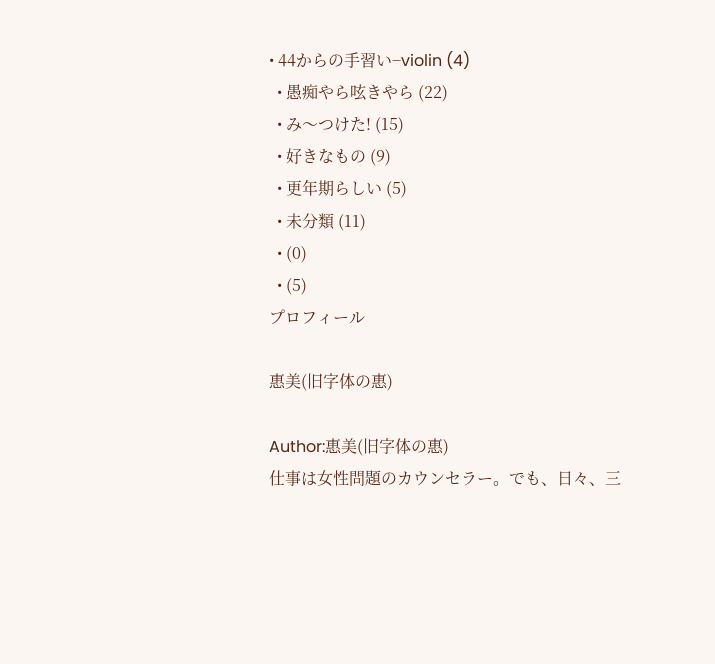• 44からの手習い−violin (4)
  • 愚痴やら呟きやら (22)
  • み〜つけた! (15)
  • 好きなもの (9)
  • 更年期らしい (5)
  • 未分類 (11)
  • (0)
  • (5)
プロフィール

惠美(旧字体の惠)

Author:惠美(旧字体の惠)
仕事は女性問題のカウンセラー。でも、日々、三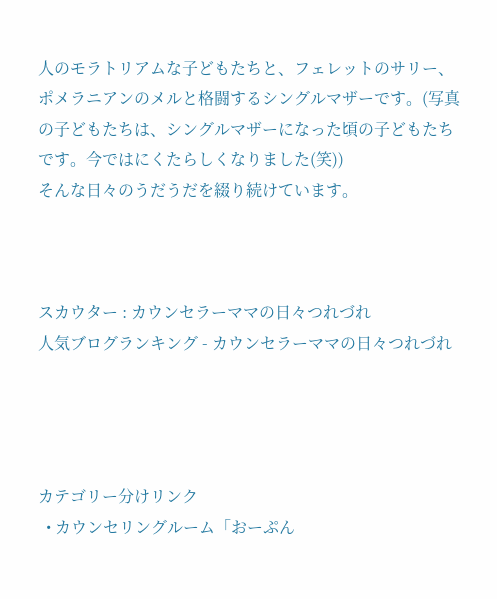人のモラトリアムな子どもたちと、フェレットのサリー、ポメラニアンのメルと格闘するシングルマザーです。(写真の子どもたちは、シングルマザーになった頃の子どもたちです。今ではにくたらしくなりました(笑))
そんな日々のうだうだを綴り続けています。



スカウター : カウンセラーママの日々つれづれ
人気ブログランキング - カウンセラーママの日々つれづれ




カテゴリー分けリンク
  • カウンセリングルーム「おーぷん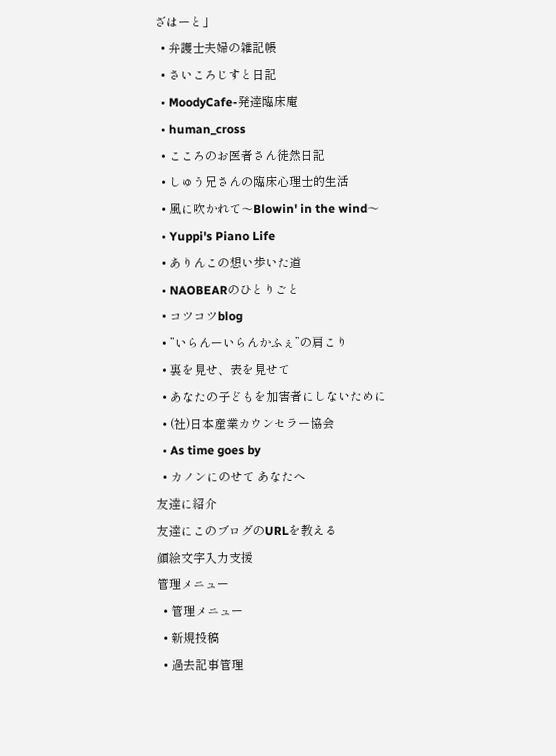ざはーと」
  • 弁護士夫婦の雑記帳
  • さいころじすと日記
  • MoodyCafe-発達臨床庵
  • human_cross
  • こころのお医者さん徒然日記
  • しゅう兄さんの臨床心理士的生活
  • 風に吹かれて〜Blowin' in the wind〜
  • Yuppi's Piano Life
  • ありんこの想い歩いた道
  • NAOBEARのひとりごと
  • コツコツblog
  • ”いらんーいらんかふぇ”の肩こり
  • 裏を見せ、表を見せて
  • あなたの子どもを加害者にしないために
  • (社)日本産業カウンセラー協会
  • As time goes by
  • カノンにのせて あなたへ
友達に紹介
友達にこのブログのURLを教える
顔絵文字入力支援
管理メニュー
  • 管理メニュー
  • 新規投稿
  • 過去記事管理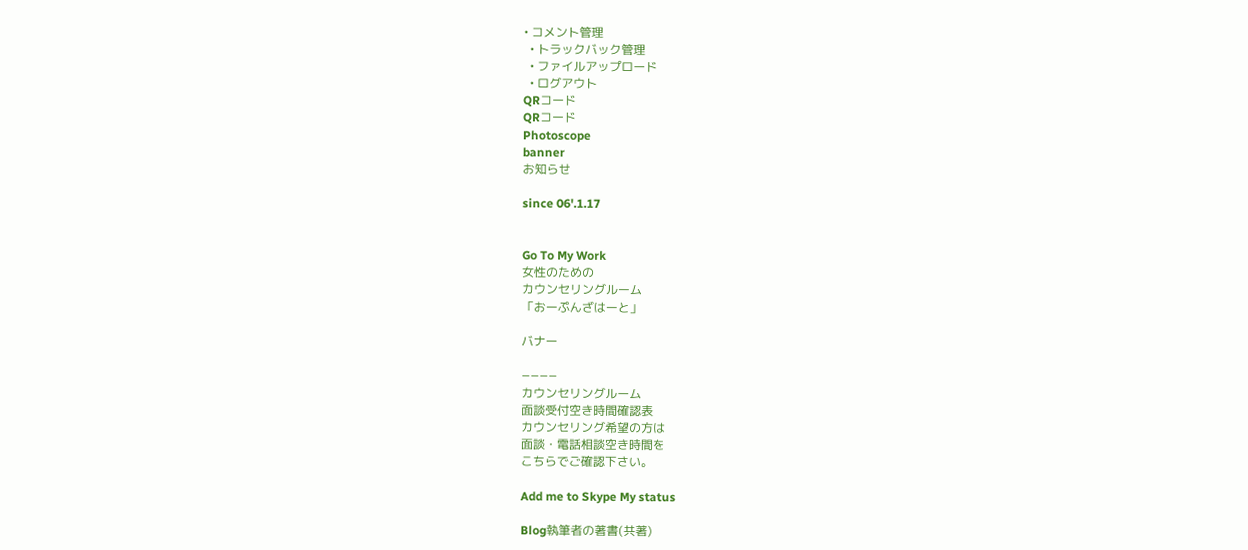• コメント管理
  • トラックバック管理
  • ファイルアップロード
  • ログアウト
QRコード
QRコード
Photoscope
banner
お知らせ

since 06'.1.17


Go To My Work
女性のための
カウンセリングルーム
「おーぷんざはーと」

バナー

−−−−
カウンセリングルーム
面談受付空き時間確認表
カウンセリング希望の方は
面談・電話相談空き時間を
こちらでご確認下さい。

Add me to Skype My status

Blog執筆者の著書(共著)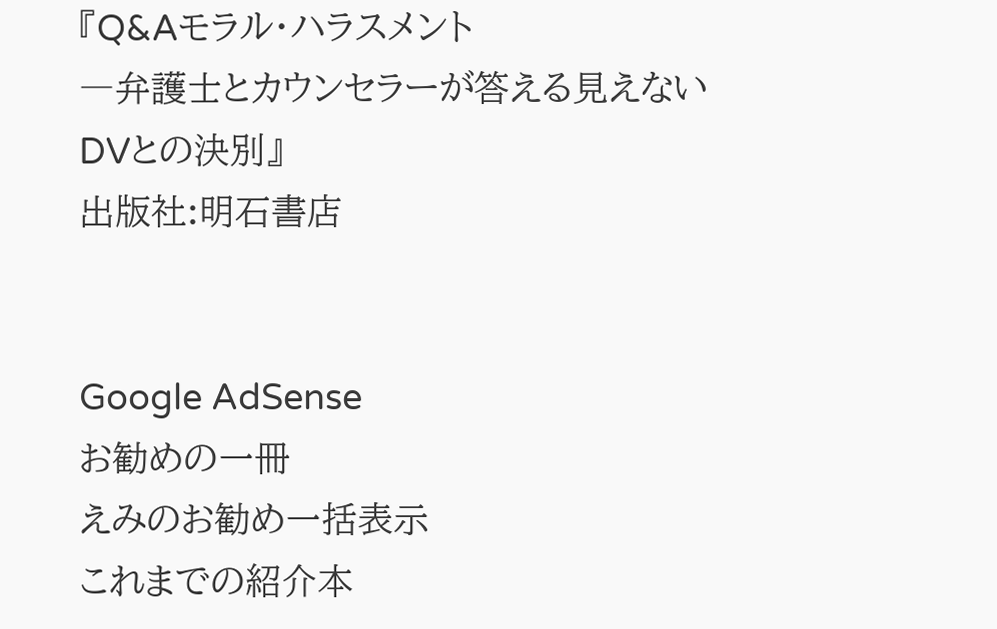『Q&Aモラル・ハラスメント
―弁護士とカウンセラーが答える見えないDVとの決別』
出版社:明石書店


Google AdSense
お勧めの一冊
えみのお勧め一括表示
これまでの紹介本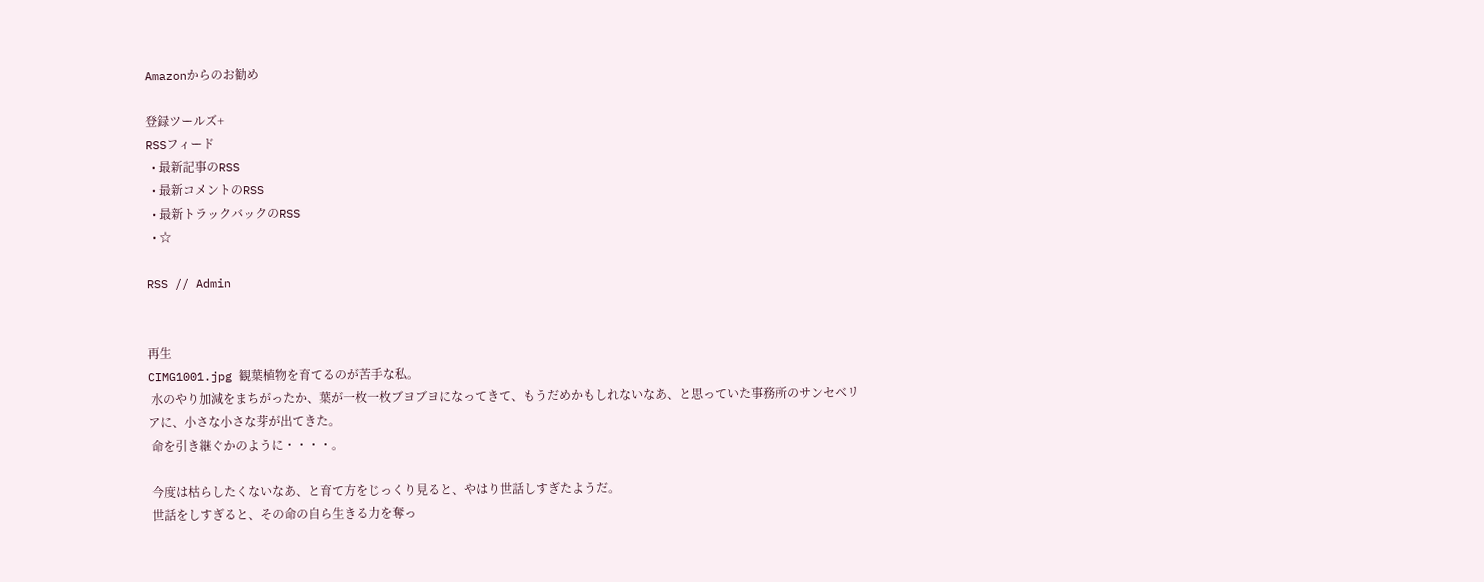Amazonからのお勧め

登録ツールズ+
RSSフィード
  • 最新記事のRSS
  • 最新コメントのRSS
  • 最新トラックバックのRSS
  • ☆

RSS // Admin


再生
CIMG1001.jpg 観葉植物を育てるのが苦手な私。
 水のやり加減をまちがったか、葉が一枚一枚ブヨブヨになってきて、もうだめかもしれないなあ、と思っていた事務所のサンセベリアに、小さな小さな芽が出てきた。
 命を引き継ぐかのように・・・・。

 今度は枯らしたくないなあ、と育て方をじっくり見ると、やはり世話しすぎたようだ。
 世話をしすぎると、その命の自ら生きる力を奪っ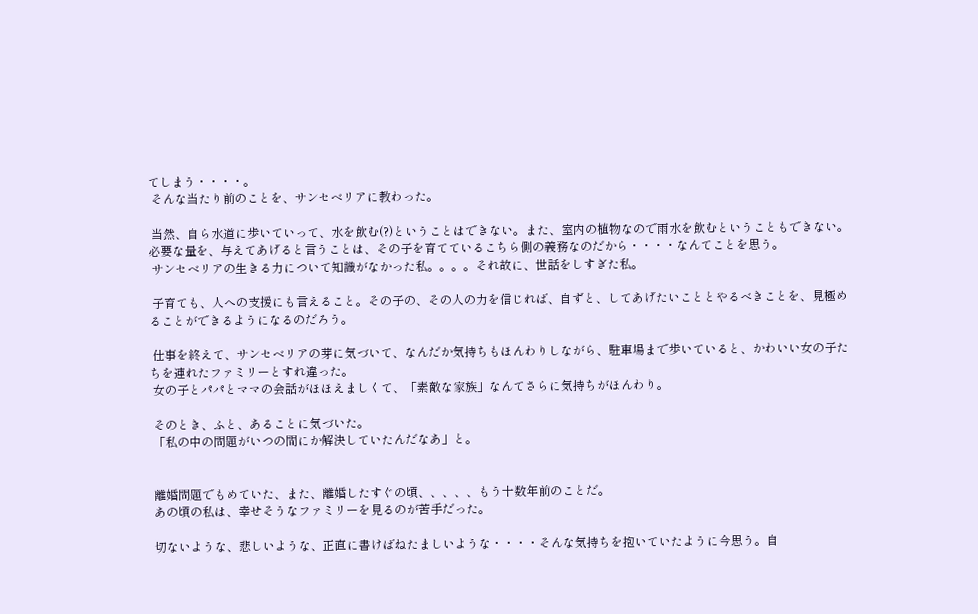てしまう・・・・。
 そんな当たり前のことを、サンセベリアに教わった。

 当然、自ら水道に歩いていって、水を飲む(?)ということはできない。また、室内の植物なので雨水を飲むということもできない。必要な量を、与えてあげると言うことは、その子を育てているこちら側の義務なのだから・・・・なんてことを思う。
 サンセベリアの生きる力について知識がなかった私。。。。それ故に、世話をしすぎた私。

 子育ても、人への支援にも言えること。その子の、その人の力を信じれば、自ずと、してあげたいこととやるべきことを、見極めることができるようになるのだろう。

 仕事を終えて、サンセベリアの芽に気づいて、なんだか気持ちもほんわりしながら、駐車場まで歩いていると、かわいい女の子たちを連れたファミリーとすれ違った。
 女の子とパパとママの会話がほほえましくて、「素敵な家族」なんてさらに気持ちがほんわり。

 そのとき、ふと、あることに気づいた。
 「私の中の問題がいつの間にか解決していたんだなあ」と。


 離婚問題でもめていた、また、離婚したすぐの頃、、、、、もう十数年前のことだ。
 あの頃の私は、幸せそうなファミリーを見るのが苦手だった。

 切ないような、悲しいような、正直に書けばねたましいような・・・・そんな気持ちを抱いていたように今思う。自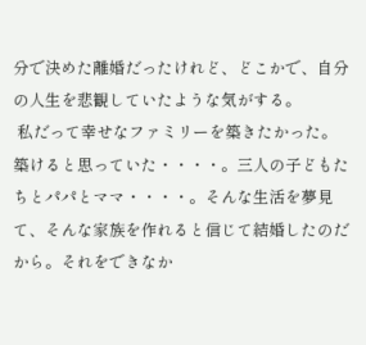分で決めた離婚だったけれど、どこかで、自分の人生を悲観していたような気がする。
 私だって幸せなファミリーを築きたかった。築けると思っていた・・・・。三人の子どもたちとパパとママ・・・・。そんな生活を夢見て、そんな家族を作れると信じて結婚したのだから。それをできなか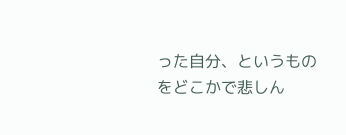った自分、というものをどこかで悲しん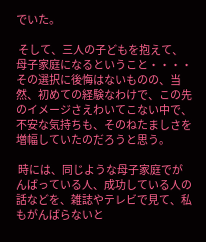でいた。

 そして、三人の子どもを抱えて、母子家庭になるということ・・・・その選択に後悔はないものの、当然、初めての経験なわけで、この先のイメージさえわいてこない中で、不安な気持ちも、そのねたましさを増幅していたのだろうと思う。

 時には、同じような母子家庭でがんばっている人、成功している人の話などを、雑誌やテレビで見て、私もがんばらないと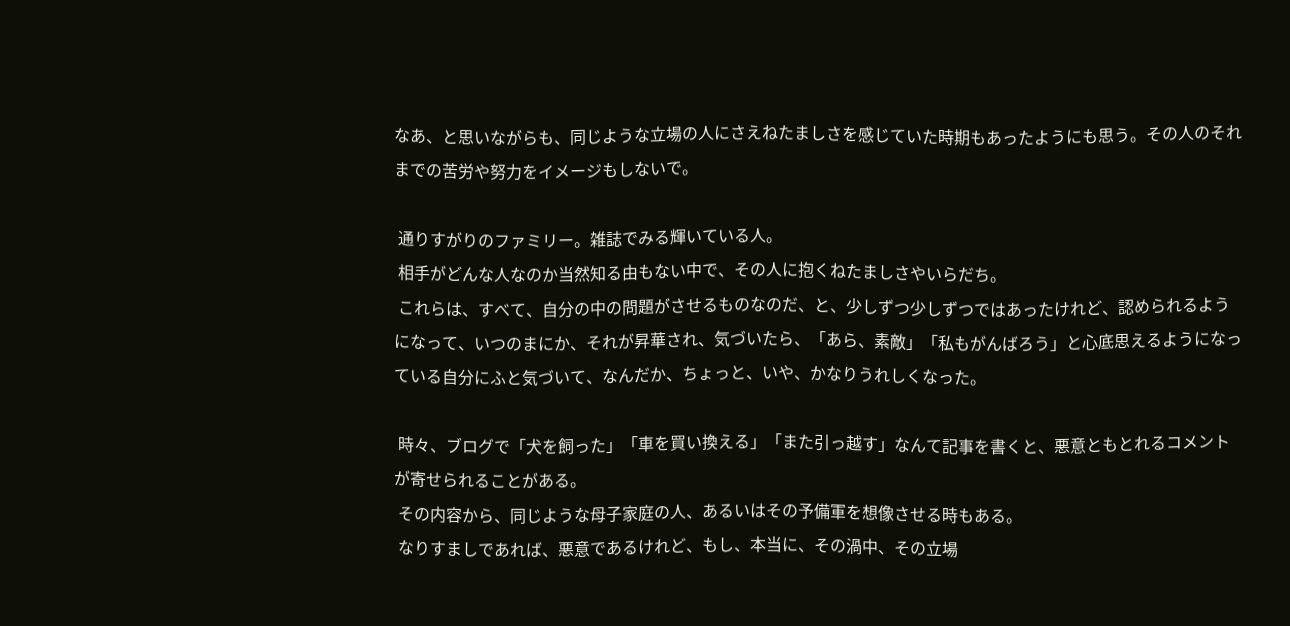なあ、と思いながらも、同じような立場の人にさえねたましさを感じていた時期もあったようにも思う。その人のそれまでの苦労や努力をイメージもしないで。

 通りすがりのファミリー。雑誌でみる輝いている人。
 相手がどんな人なのか当然知る由もない中で、その人に抱くねたましさやいらだち。
 これらは、すべて、自分の中の問題がさせるものなのだ、と、少しずつ少しずつではあったけれど、認められるようになって、いつのまにか、それが昇華され、気づいたら、「あら、素敵」「私もがんばろう」と心底思えるようになっている自分にふと気づいて、なんだか、ちょっと、いや、かなりうれしくなった。

 時々、ブログで「犬を飼った」「車を買い換える」「また引っ越す」なんて記事を書くと、悪意ともとれるコメントが寄せられることがある。
 その内容から、同じような母子家庭の人、あるいはその予備軍を想像させる時もある。
 なりすましであれば、悪意であるけれど、もし、本当に、その渦中、その立場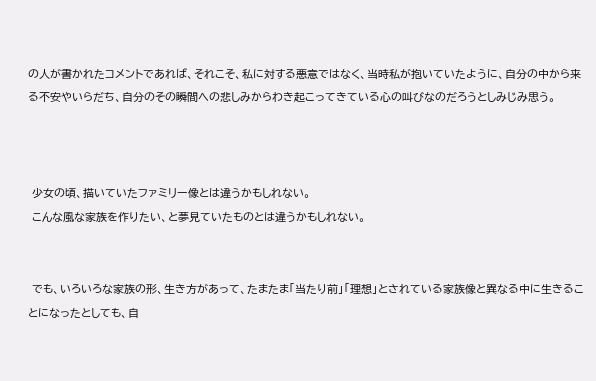の人が書かれたコメントであれば、それこそ、私に対する悪意ではなく、当時私が抱いていたように、自分の中から来る不安やいらだち、自分のその瞬間への悲しみからわき起こってきている心の叫びなのだろうとしみじみ思う。



 少女の頃、描いていたファミリー像とは違うかもしれない。
 こんな風な家族を作りたい、と夢見ていたものとは違うかもしれない。


 でも、いろいろな家族の形、生き方があって、たまたま「当たり前」「理想」とされている家族像と異なる中に生きることになったとしても、自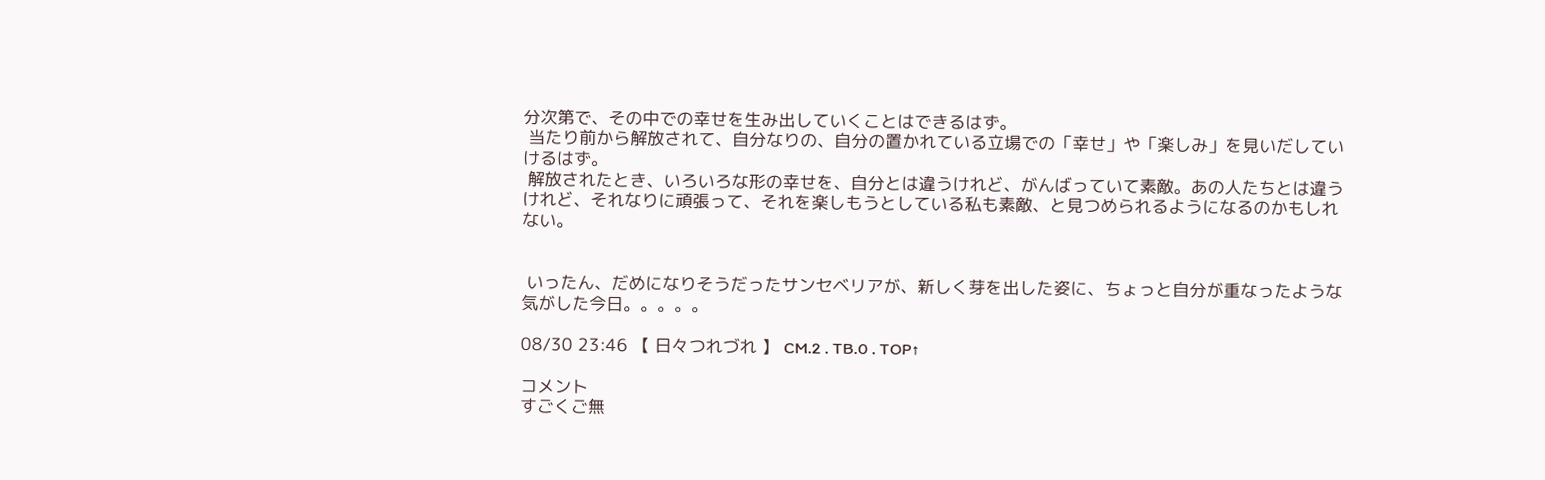分次第で、その中での幸せを生み出していくことはできるはず。
 当たり前から解放されて、自分なりの、自分の置かれている立場での「幸せ」や「楽しみ」を見いだしていけるはず。
 解放されたとき、いろいろな形の幸せを、自分とは違うけれど、がんばっていて素敵。あの人たちとは違うけれど、それなりに頑張って、それを楽しもうとしている私も素敵、と見つめられるようになるのかもしれない。


 いったん、だめになりそうだったサンセベリアが、新しく芽を出した姿に、ちょっと自分が重なったような気がした今日。。。。。

08/30 23:46 【 日々つれづれ 】 CM.2 . TB.0 . TOP↑

コメント
すごくご無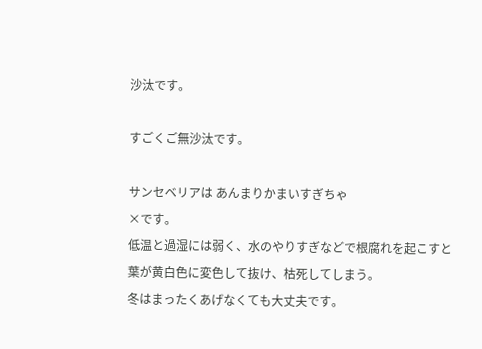沙汰です。

すごくご無沙汰です。

サンセベリアは あんまりかまいすぎちゃ
×です。
低温と過湿には弱く、水のやりすぎなどで根腐れを起こすと
葉が黄白色に変色して抜け、枯死してしまう。
冬はまったくあげなくても大丈夫です。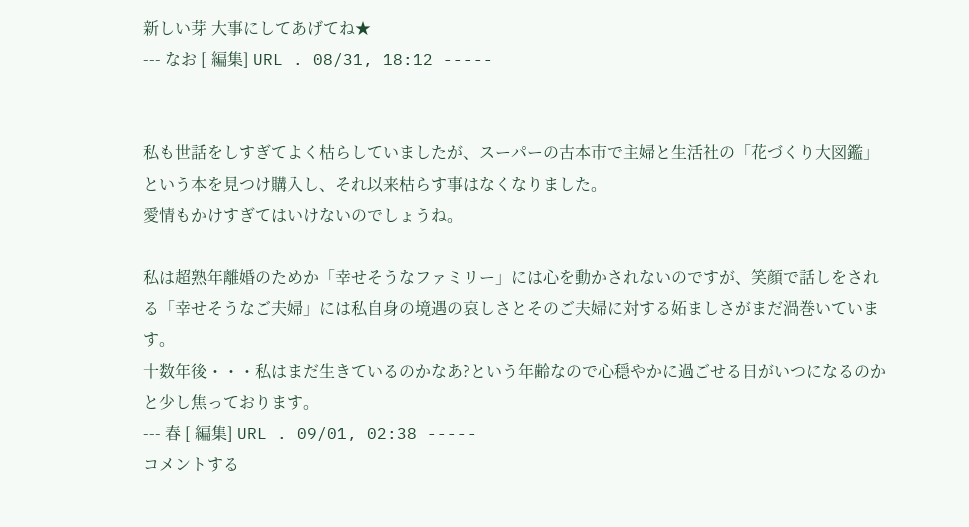新しい芽 大事にしてあげてね★
--- なお [ 編集] URL . 08/31, 18:12 -----


私も世話をしすぎてよく枯らしていましたが、スーパーの古本市で主婦と生活社の「花づくり大図鑑」という本を見つけ購入し、それ以来枯らす事はなくなりました。
愛情もかけすぎてはいけないのでしょうね。

私は超熟年離婚のためか「幸せそうなファミリー」には心を動かされないのですが、笑顔で話しをされる「幸せそうなご夫婦」には私自身の境遇の哀しさとそのご夫婦に対する妬ましさがまだ渦巻いています。
十数年後・・・私はまだ生きているのかなあ?という年齢なので心穏やかに過ごせる日がいつになるのかと少し焦っております。
--- 春 [ 編集] URL . 09/01, 02:38 -----
コメントする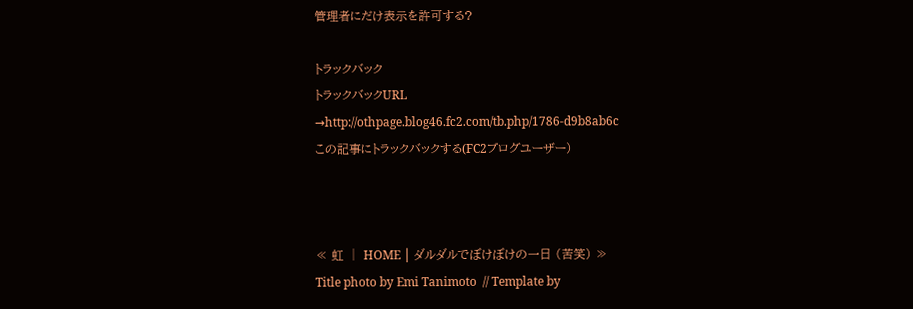管理者にだけ表示を許可する?

トラックバック
トラックバックURL
→http://othpage.blog46.fc2.com/tb.php/1786-d9b8ab6c
この記事にトラックバックする(FC2ブログユーザー)



≪ 虹 │ HOME │ ダルダルでぼけぼけの一日 (苦笑) ≫
Title photo by Emi Tanimoto  // Template by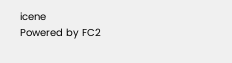icene
Powered by FC2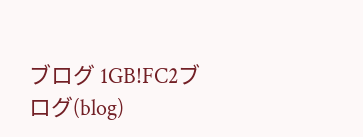ブログ 1GB!FC2ブログ(blog)